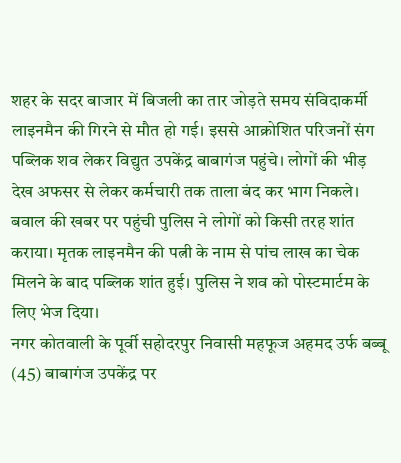शहर के सदर बाजार में बिजली का तार जोड़ते समय संविदाकर्मी लाइनमैन की गिरने से मौत हो गई। इससे आक्रोशित परिजनों संग पब्लिक शव लेकर विद्युत उपकेंद्र बाबागंज पहुंचे। लोगों की भीड़ देख अफसर से लेकर कर्मचारी तक ताला बंद कर भाग निकले। बवाल की खबर पर पहुंची पुलिस ने लोगों को किसी तरह शांत कराया। मृतक लाइनमैन की पत्नी के नाम से पांच लाख का चेक मिलने के बाद पब्लिक शांत हुई। पुलिस ने शव को पोस्टमार्टम के लिए भेज दिया।
नगर कोतवाली के पूर्वी सहोदरपुर निवासी महफूज अहमद उर्फ बब्बू (45) बाबागंज उपकेंद्र पर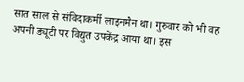सात साल से संविदाकर्मी लाइनमैन था। गुरुवार को भी वह अपनी ड्यूटी पर विद्युत उपकेंद्र आया था। इस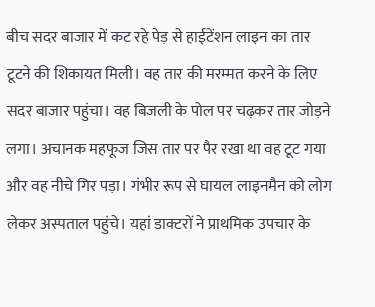बीच सदर बाजार में कट रहे पेड़ से हाईटेंशन लाइन का तार टूटने की शिकायत मिली। वह तार की मरम्मत करने के लिए सदर बाजार पहुंचा। वह बिजली के पोल पर चढ़कर तार जोड़ने लगा। अचानक महफूज जिस तार पर पैर रखा था वह टूट गया और वह नीचे गिर पड़ा। गंभीर रूप से घायल लाइनमैन को लोग लेकर अस्पताल पहुंचे। यहां डाक्टरों ने प्राथमिक उपचार के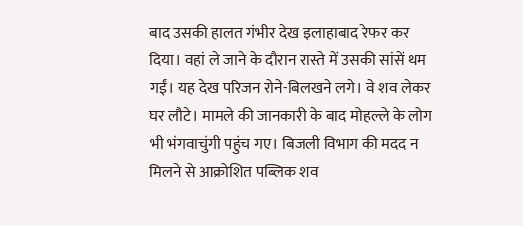बाद उसकी हालत गंभीर देख इलाहाबाद रेफर कर दिया। वहां ले जाने के दौरान रास्ते में उसकी सांसें थम गईं। यह देख परिजन रोने-बिलखने लगे। वे शव लेकर घर लौटे। मामले की जानकारी के बाद मोहल्ले के लोग भी भंगवाचुंगी पहुंच गए। बिजली विभाग की मदद न मिलने से आक्रोशित पब्लिक शव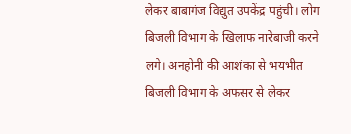लेकर बाबागंज विद्युत उपकेंद्र पहुंची। लोग बिजली विभाग के खिलाफ नारेबाजी करने लगे। अनहोनी की आशंका से भयभीत बिजली विभाग के अफसर से लेकर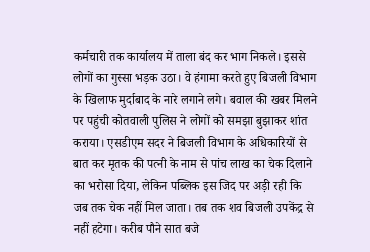कर्मचारी तक कार्यालय में ताला बंद कर भाग निकले। इससे लोगों का गुस्सा भड़क उठा। वे हंगामा करते हुए बिजली विभाग के खिलाफ मुर्दाबाद के नारे लगाने लगे। बवाल की खबर मिलने पर पहुंची कोतवाली पुलिस ने लोगों को समझा बुझाकर शांत कराया। एसडीएम सदर ने बिजली विभाग के अधिकारियों से बात कर मृतक की पत्नी के नाम से पांच लाख का चेक दिलाने का भरोसा दिया, लेकिन पब्लिक इस जिद पर अड़ी रही कि जब तक चेक नहीं मिल जाता। तब तक शव बिजली उपकेंद्र से नहीं हटेगा। करीब पौने सात बजे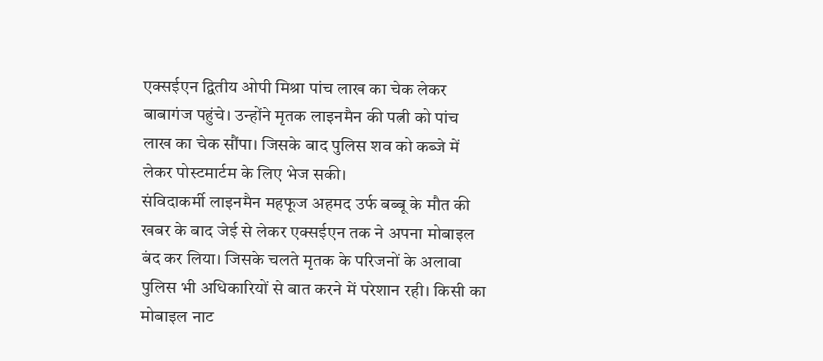एक्सईएन द्वितीय ओपी मिश्रा पांच लाख का चेक लेकर बाबागंज पहुंचे। उन्होंने मृतक लाइनमैन की पत्नी को पांच लाख का चेक सौंपा। जिसके बाद पुलिस शव को कब्जे में लेकर पोस्टमार्टम के लिए भेज सकी।
संविदाकर्मी लाइनमैन महफूज अहमद उर्फ बब्बू के मौत की खबर के बाद जेई से लेकर एक्सईएन तक ने अपना मोबाइल बंद कर लिया। जिसके चलते मृतक के परिजनों के अलावा पुलिस भी अधिकारियों से बात करने में परेशान रही। किसी का मोबाइल नाट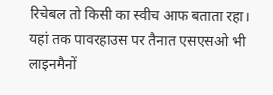रिचेबल तो किसी का स्वीच आफ बताता रहा। यहां तक पावरहाउस पर तैनात एसएसओ भी लाइनमैनों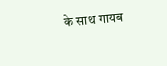के साथ गायब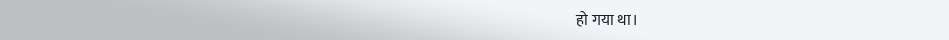हो गया था।